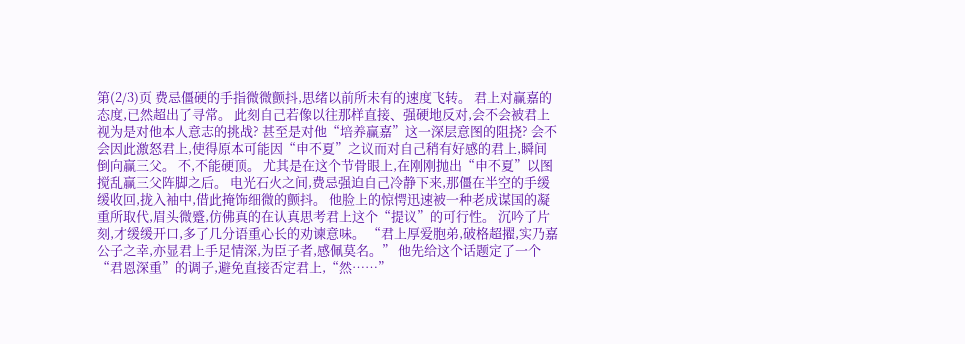第(2/3)页 费忌僵硬的手指微微颤抖,思绪以前所未有的速度飞转。 君上对赢嘉的态度,已然超出了寻常。 此刻自己若像以往那样直接、强硬地反对,会不会被君上视为是对他本人意志的挑战? 甚至是对他“培养赢嘉”这一深层意图的阻挠? 会不会因此激怒君上,使得原本可能因“申不夏”之议而对自己稍有好感的君上,瞬间倒向赢三父。 不,不能硬顶。 尤其是在这个节骨眼上,在刚刚抛出“申不夏”以图搅乱赢三父阵脚之后。 电光石火之间,费忌强迫自己冷静下来,那僵在半空的手缓缓收回,拢入袖中,借此掩饰细微的颤抖。 他脸上的惊愕迅速被一种老成谋国的凝重所取代,眉头微蹙,仿佛真的在认真思考君上这个“提议”的可行性。 沉吟了片刻,才缓缓开口,多了几分语重心长的劝谏意味。 “君上厚爱胞弟,破格超擢,实乃嘉公子之幸,亦显君上手足情深,为臣子者,感佩莫名。” 他先给这个话题定了一个“君恩深重”的调子,避免直接否定君上,“然……”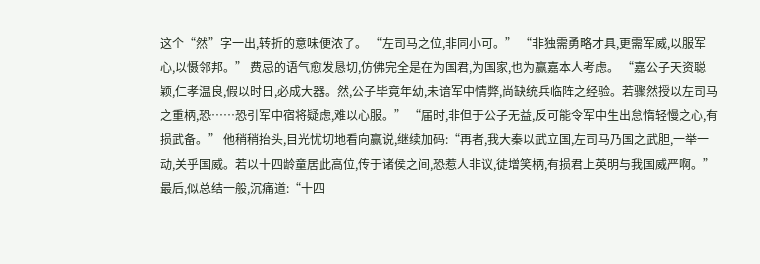这个“然”字一出,转折的意味便浓了。 “左司马之位,非同小可。” “非独需勇略才具,更需军威,以服军心,以慑邻邦。” 费忌的语气愈发恳切,仿佛完全是在为国君,为国家,也为赢嘉本人考虑。 “嘉公子天资聪颖,仁孝温良,假以时日,必成大器。然,公子毕竟年幼,未谙军中情弊,尚缺统兵临阵之经验。若骤然授以左司马之重柄,恐……恐引军中宿将疑虑,难以心服。” “届时,非但于公子无益,反可能令军中生出怠惰轻慢之心,有损武备。” 他稍稍抬头,目光忧切地看向赢说,继续加码:“再者,我大秦以武立国,左司马乃国之武胆,一举一动,关乎国威。若以十四龄童居此高位,传于诸侯之间,恐惹人非议,徒增笑柄,有损君上英明与我国威严啊。” 最后,似总结一般,沉痛道:“十四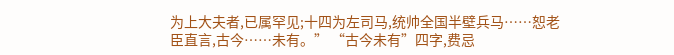为上大夫者,已属罕见;十四为左司马,统帅全国半壁兵马……恕老臣直言,古今……未有。” “古今未有”四字,费忌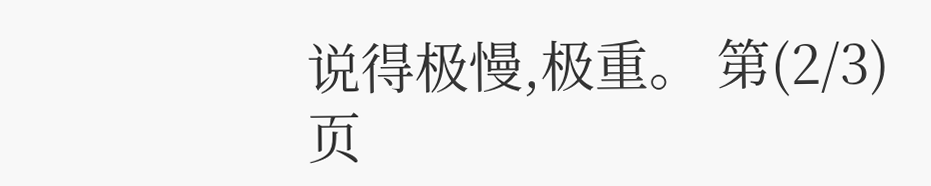说得极慢,极重。 第(2/3)页